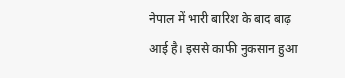नेपाल में भारी बारिश के बाद बाढ़ आई है। इससे काफी नुकसान हुआ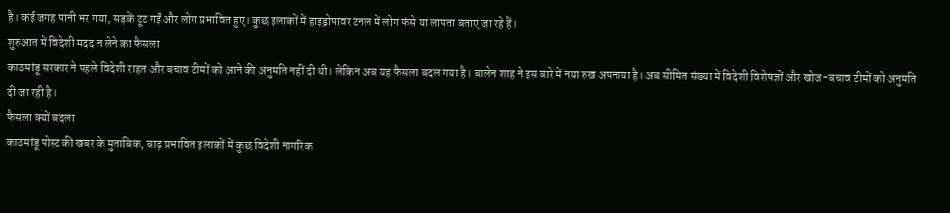है। कई जगह पानी भर गया, सड़कें टूट गईं और लोग प्रभावित हुए। कुछ इलाकों में हाइड्रोपावर टनल में लोग फंसे या लापता बताए जा रहे हैं।
शुरुआत में विदेशी मदद न लेने का फैसला
काठमांडू सरकार ने पहले विदेशी राहत और बचाव टीमों को आने की अनुमति नहीं दी थी। लेकिन अब यह फैसला बदल गया है। बालेन शाह ने इस बारे में नया रुख अपनाया है। अब सीमित संख्या में विदेशी विशेषज्ञों और खोज-बचाव टीमों को अनुमति दी जा रही है।
फैसला क्यों बदला
काठमांडू पोस्ट की खबर के मुताबिक, बाढ़ प्रभावित इलाकों में कुछ विदेशी नागरिक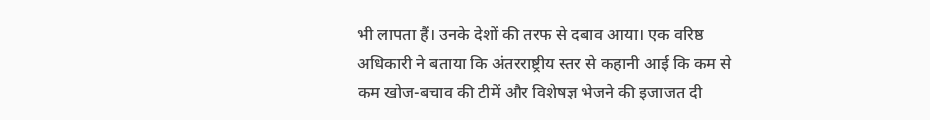भी लापता हैं। उनके देशों की तरफ से दबाव आया। एक वरिष्ठ अधिकारी ने बताया कि अंतरराष्ट्रीय स्तर से कहानी आई कि कम से कम खोज-बचाव की टीमें और विशेषज्ञ भेजने की इजाजत दी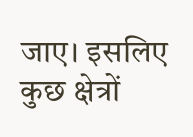जाए। इसलिए कुछ क्षेत्रों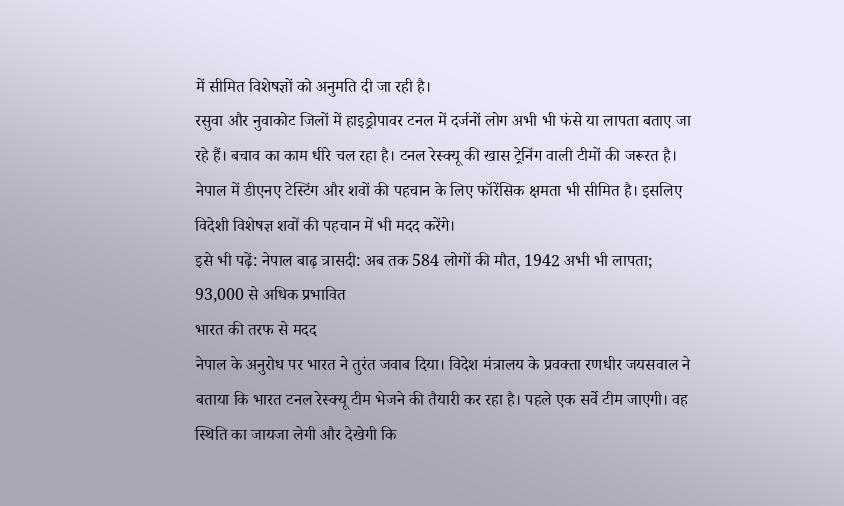में सीमित विशेषज्ञों को अनुमति दी जा रही है।
रसुवा और नुवाकोट जिलों में हाइड्रोपावर टनल में दर्जनों लोग अभी भी फंसे या लापता बताए जा रहे हैं। बचाव का काम धीरे चल रहा है। टनल रेस्क्यू की खास ट्रेनिंग वाली टीमों की जरूरत है। नेपाल में डीएनए टेस्टिंग और शवों की पहचान के लिए फॉरेंसिक क्षमता भी सीमित है। इसलिए विदेशी विशेषज्ञ शवों की पहचान में भी मदद करेंगे।
इसे भी पढ़ें: नेपाल बाढ़ त्रासदी: अब तक 584 लोगों की मौत, 1942 अभी भी लापता; 93,000 से अधिक प्रभावित
भारत की तरफ से मदद
नेपाल के अनुरोध पर भारत ने तुरंत जवाब दिया। विदेश मंत्रालय के प्रवक्ता रणधीर जयसवाल ने बताया कि भारत टनल रेस्क्यू टीम भेजने की तैयारी कर रहा है। पहले एक सर्वे टीम जाएगी। वह स्थिति का जायजा लेगी और देखेगी कि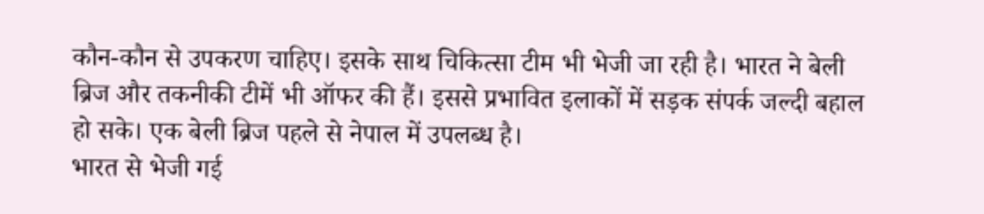कौन-कौन से उपकरण चाहिए। इसके साथ चिकित्सा टीम भी भेजी जा रही है। भारत ने बेली ब्रिज और तकनीकी टीमें भी ऑफर की हैं। इससे प्रभावित इलाकों में सड़क संपर्क जल्दी बहाल हो सके। एक बेली ब्रिज पहले से नेपाल में उपलब्ध है।
भारत से भेजी गई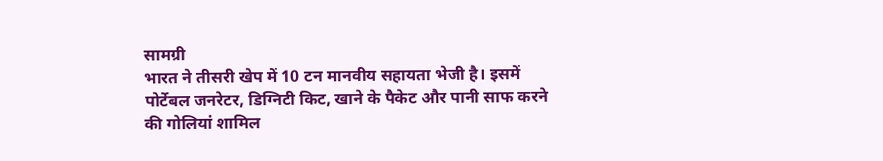सामग्री
भारत ने तीसरी खेप में 10 टन मानवीय सहायता भेजी है। इसमें पोर्टेबल जनरेटर, डिग्निटी किट, खाने के पैकेट और पानी साफ करने की गोलियां शामिल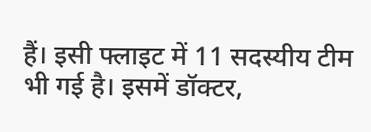हैं। इसी फ्लाइट में 11 सदस्यीय टीम भी गई है। इसमें डॉक्टर,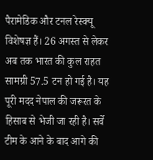पैरामेडिक और टनल रेस्क्यू विशेषज्ञ हैं। 26 अगस्त से लेकर अब तक भारत की कुल राहत सामग्री 57.5 टन हो गई है। यह पूरी मदद नेपाल की जरूरत के हिसाब से भेजी जा रही है। सर्वे टीम के आने के बाद आगे की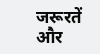जरूरतें और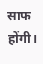साफ होंगी।